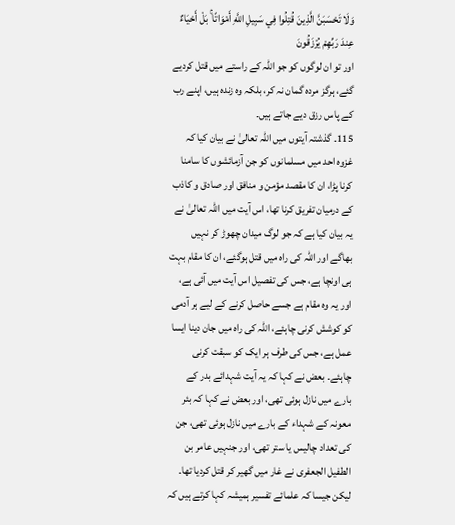وَلَا تَحْسَبَنَّ الَّذِينَ قُتِلُوا فِي سَبِيلِ اللَّهِ أَمْوَاتًا ۚ بَلْ أَحْيَاءٌ عِندَ رَبِّهِمْ يُرْزَقُونَ
اور تو ان لوگوں کو جو اللہ کے راستے میں قتل کردیے گئے، ہرگز مردہ گمان نہ کر، بلکہ وہ زندہ ہیں، اپنے رب کے پاس رزق دیے جاتے ہیں۔
115۔ گذشتہ آیتوں میں اللہ تعالیٰ نے بیان کیا کہ غزوہ احد میں مسلمانوں کو جن آزمائشوں کا سامنا کرنا پڑا، ان کا مقصد مؤمن و منافق اور صادق و کاذب کے درمیان تفریق کرنا تھا، اس آیت میں اللہ تعالیٰ نے یہ بیان کیا ہے کہ جو لوگ میدان چھوڑ کر نہیں بھاگے اور اللہ کی راہ میں قتل ہوگئے، ان کا مقام بہت ہی اونچا ہے، جس کی تفصیل اس آیت میں آئی ہے، اور یہ وہ مقام ہے جسے حاصل کرنے کے لیے ہر آدمی کو کوشش کرنی چاہئے، اللہ کی راہ میں جان دینا ایسا عمل ہے، جس کی طرف ہر ایک کو سبقت کرنی چاہئے۔ بعض نے کہا کہ یہ آیت شہدائے بدر کے بارے میں نازل ہوئی تھی، اور بعض نے کہا کہ بئر معونہ کے شہداء کے بارے میں نازل ہوئی تھی، جن کی تعداد چالیس یا ستر تھی، اور جنہیں عامر بن الطفیل الجعفری نے غار میں گھیر کر قتل کردیا تھا۔ لیکن جیسا کہ علمائے تفسیر ہمیشہ کہا کرتے ہیں کہ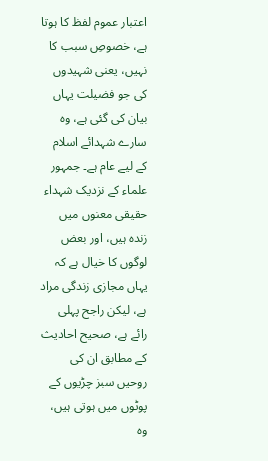اعتبار عموم لفظ کا ہوتا ہے، خصوصِ سبب کا نہیں، یعنی شہیدوں کی جو فضیلت یہاں بیان کی گئی ہے، وہ سارے شہدائے اسلام کے لیے عام ہے۔ جمہور علماء کے نزدیک شہداء حقیقی معنوں میں زندہ ہیں، اور بعض لوگوں کا خیال ہے کہ یہاں مجازی زندگی مراد ہے، لیکن راجح پہلی رائے ہے، صحیح احادیث کے مطابق ان کی روحیں سبز چڑیوں کے پوٹوں میں ہوتی ہیں، وہ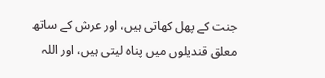جنت کے پھل کھاتی ہیں، اور عرش کے ساتھ معلق قندیلوں میں پناہ لیتی ہیں، اور اللہ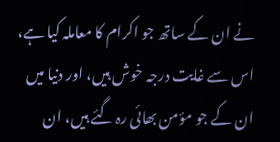نے ان کے ساتھ جو اکرام کا معاملہ کیا ہے، اس سے غایت درجہ خوش ہیں، اور دنیا میں ان کے جو مؤمن بھائی رہ گئے ہیں، ان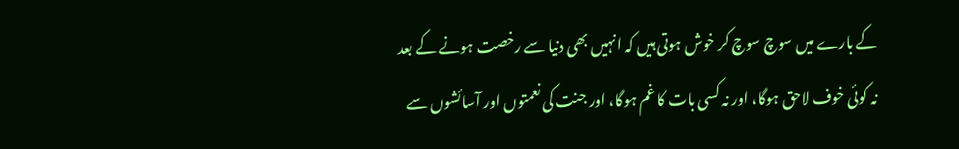کے بارے میں سوچ سوچ کر خوش ہوتی ہیں کہ انہیں بھی دنیا سے رخصت ہونے کے بعد نہ کوئی خوف لاحق ہوگا، اور نہ کسی بات کا غم ہوگا، اور جنت کی نعمتوں اور آسائشوں سے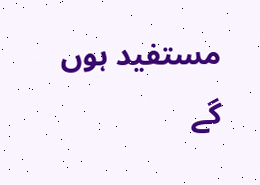مستفید ہوں گے